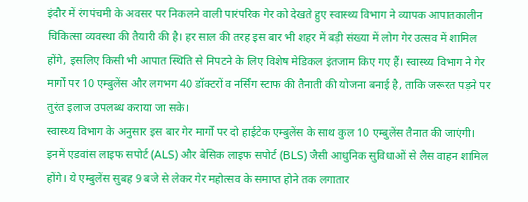इंदौर में रंगपंचमी के अवसर पर निकलने वाली पारंपरिक गेर को देखते हुए स्वास्थ्य विभाग ने व्यापक आपातकालीन चिकित्सा व्यवस्था की तैयारी की है। हर साल की तरह इस बार भी शहर में बड़ी संख्या में लोग गेर उत्सव में शामिल होंगे, इसलिए किसी भी आपात स्थिति से निपटने के लिए विशेष मेडिकल इंतजाम किए गए हैं। स्वास्थ्य विभाग ने गेर मार्गों पर 10 एम्बुलेंस और लगभग 40 डॉक्टरों व नर्सिंग स्टाफ की तैनाती की योजना बनाई है, ताकि जरूरत पड़ने पर तुरंत इलाज उपलब्ध कराया जा सके।
स्वास्थ्य विभाग के अनुसार इस बार गेर मार्गों पर दो हाईटेक एम्बुलेंस के साथ कुल 10 एम्बुलेंस तैनात की जाएंगी। इनमें एडवांस लाइफ सपोर्ट (ALS) और बेसिक लाइफ सपोर्ट (BLS) जैसी आधुनिक सुविधाओं से लैस वाहन शामिल होंगे। ये एम्बुलेंस सुबह 9 बजे से लेकर गेर महोत्सव के समाप्त होने तक लगातार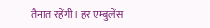तैनात रहेंगी। हर एम्बुलेंस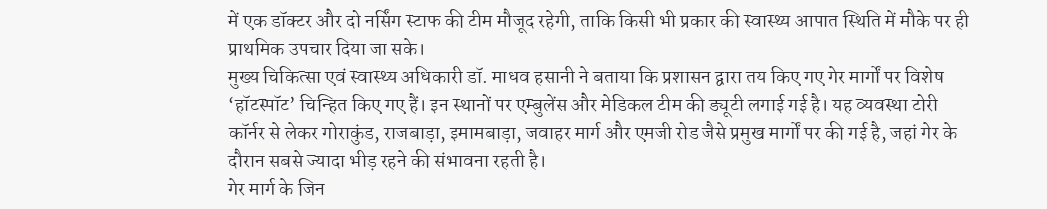में एक डॉक्टर और दो नर्सिंग स्टाफ की टीम मौजूद रहेगी, ताकि किसी भी प्रकार की स्वास्थ्य आपात स्थिति में मौके पर ही प्राथमिक उपचार दिया जा सके।
मुख्य चिकित्सा एवं स्वास्थ्य अधिकारी डॉ. माधव हसानी ने बताया कि प्रशासन द्वारा तय किए गए गेर मार्गों पर विशेष ‘हॉटस्पॉट’ चिन्हित किए गए हैं। इन स्थानों पर एम्बुलेंस और मेडिकल टीम की ड्यूटी लगाई गई है। यह व्यवस्था टोरी कॉर्नर से लेकर गोराकुंड, राजबाड़ा, इमामबाड़ा, जवाहर मार्ग और एमजी रोड जैसे प्रमुख मार्गों पर की गई है, जहां गेर के दौरान सबसे ज्यादा भीड़ रहने की संभावना रहती है।
गेर मार्ग के जिन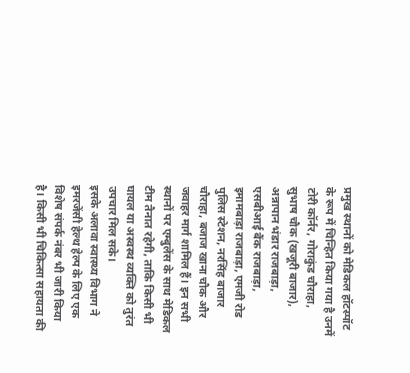प्रमुख स्थानों को मेडिकल हॉटस्पॉट के रूप में चिन्हित किया गया है उनमें टोरी कॉर्नर, गोराकुंड चौराहा, सुभाष चौक (खजूरी बाजार), अन्नापान भंडार राजबाड़ा, एसबीआई बैंक राजबाड़ा, इमामबाड़ा राजबाड़ा, एमजी रोड पुलिस स्टेशन, नरसिंह बाजार चौराहा, बजाज खाना चौक और जवाहर मार्ग शामिल हैं। इन सभी स्थानों पर एम्बुलेंस के साथ मेडिकल टीम तैनात रहेगी, ताकि किसी भी घायल या अस्वस्थ व्यक्ति को तुरंत उपचार मिल सके।
इसके अलावा स्वास्थ्य विभाग ने इमरजेंसी हेल्थ हेल्प के लिए एक विशेष संपर्क नंबर भी जारी किया है। किसी भी चिकित्सा सहायता की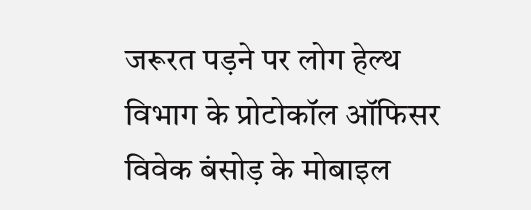जरूरत पड़ने पर लोग हेल्थ विभाग के प्रोटोकॉल ऑफिसर विवेक बंसोड़ के मोबाइल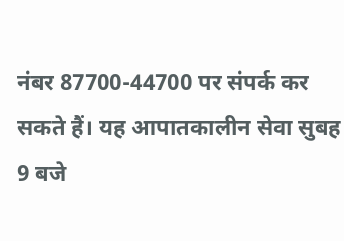नंबर 87700-44700 पर संपर्क कर सकते हैं। यह आपातकालीन सेवा सुबह 9 बजे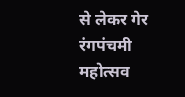से लेकर गेर रंगपंचमी महोत्सव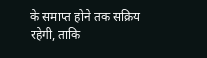के समाप्त होने तक सक्रिय रहेगी, ताकि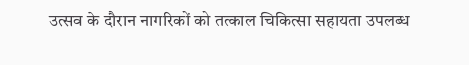उत्सव के दौरान नागरिकों को तत्काल चिकित्सा सहायता उपलब्ध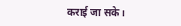कराई जा सके।